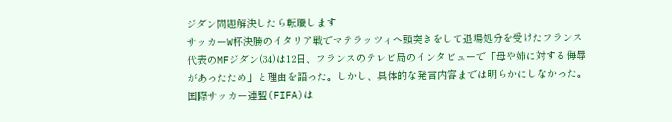ジダン問題解決したら転職します
サッカーW杯決勝のイタリア戦でマテラッツィへ頭突きをして退場処分を受けたフランス代表のMFジダン(34)は12日、フランスのテレビ局のインタビューで「母や姉に対する侮辱があったため」と理由を語った。しかし、具体的な発言内容までは明らかにしなかった。国際サッカー連盟(FIFA)は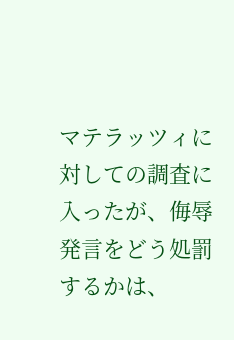マテラッツィに対しての調査に入ったが、侮辱発言をどう処罰するかは、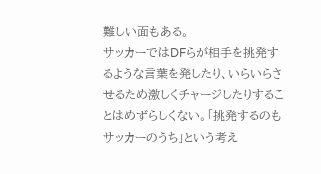難しい面もある。
サッカーではDFらが相手を挑発するような言葉を発したり、いらいらさせるため激しくチャージしたりすることはめずらしくない。「挑発するのもサッカーのうち」という考え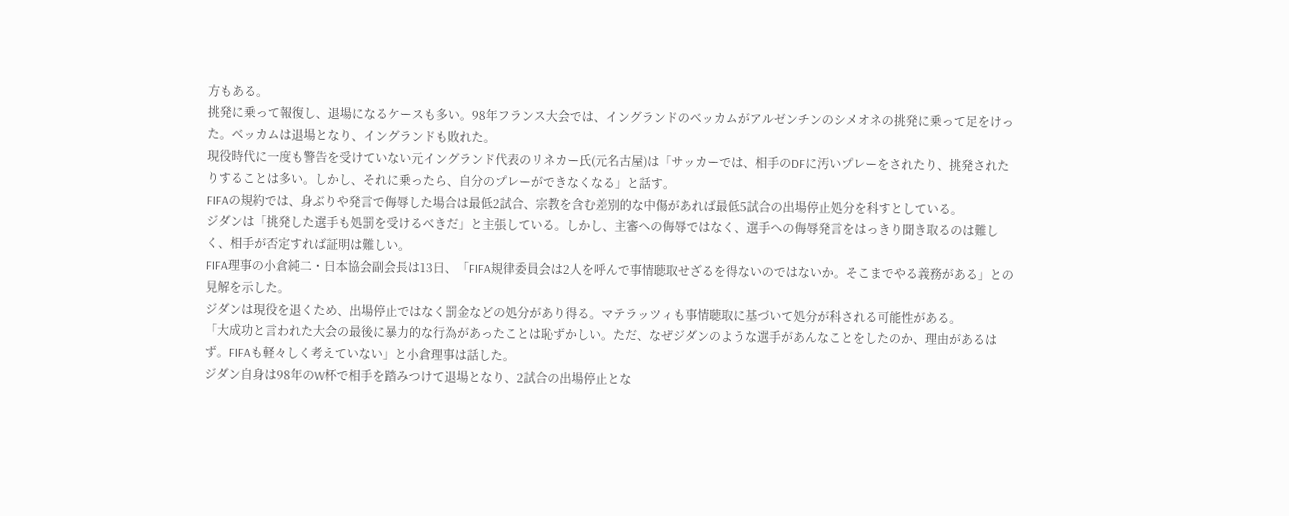方もある。
挑発に乗って報復し、退場になるケースも多い。98年フランス大会では、イングランドのベッカムがアルゼンチンのシメオネの挑発に乗って足をけった。ベッカムは退場となり、イングランドも敗れた。
現役時代に一度も警告を受けていない元イングランド代表のリネカー氏(元名古屋)は「サッカーでは、相手のDFに汚いプレーをされたり、挑発されたりすることは多い。しかし、それに乗ったら、自分のプレーができなくなる」と話す。
FIFAの規約では、身ぶりや発言で侮辱した場合は最低2試合、宗教を含む差別的な中傷があれば最低5試合の出場停止処分を科すとしている。
ジダンは「挑発した選手も処罰を受けるべきだ」と主張している。しかし、主審への侮辱ではなく、選手への侮辱発言をはっきり聞き取るのは難しく、相手が否定すれば証明は難しい。
FIFA理事の小倉純二・日本協会副会長は13日、「FIFA規律委員会は2人を呼んで事情聴取せざるを得ないのではないか。そこまでやる義務がある」との見解を示した。
ジダンは現役を退くため、出場停止ではなく罰金などの処分があり得る。マテラッツィも事情聴取に基づいて処分が科される可能性がある。
「大成功と言われた大会の最後に暴力的な行為があったことは恥ずかしい。ただ、なぜジダンのような選手があんなことをしたのか、理由があるはず。FIFAも軽々しく考えていない」と小倉理事は話した。
ジダン自身は98年のW杯で相手を踏みつけて退場となり、2試合の出場停止とな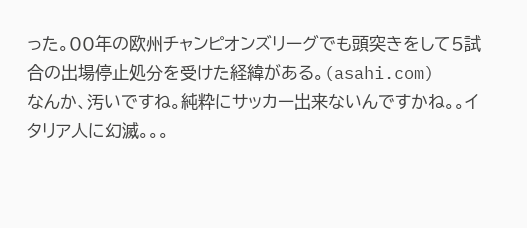った。00年の欧州チャンピオンズリーグでも頭突きをして5試合の出場停止処分を受けた経緯がある。(asahi.com)
なんか、汚いですね。純粋にサッカー出来ないんですかね。。イタリア人に幻滅。。。